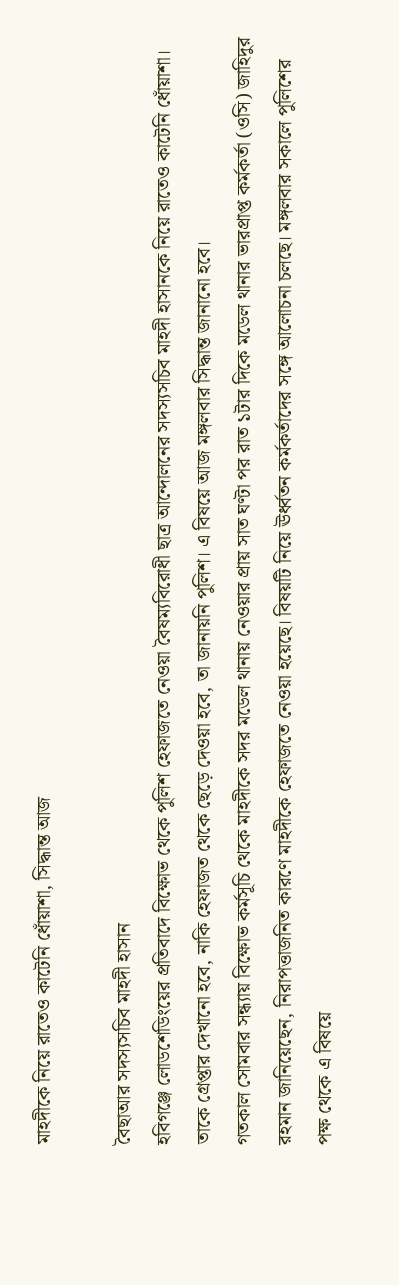মাহদীকে নিয়ে রাতেও কাটেনি ধোঁয়াশা, সিদ্ধান্ত আজ

বৈছাআর সদস্যসচিব মাহদী হাসান
হবিগঞ্জে লোডশেডিংয়ের প্রতিবাদে বিক্ষোভ থেকে পুলিশ হেফাজতে নেওয়া বৈষম্যবিরোধী ছাত্র আন্দোলনের সদস্যসচিব মাহদী হাসানকে নিয়ে রাতেও কাটেনি ধোঁয়াশা। তাকে গ্রেপ্তার দেখানো হবে, নাকি হেফাজত থেকে ছেড়ে দেওয়া হবে, তা জানায়নি পুলিশ। এ বিষয়ে আজ মঙ্গলবার সিদ্ধান্ত জানানো হবে।
গতকাল সোমবার সন্ধ্যায় বিক্ষোভ কর্মসূচি থেকে মাহদীকে সদর মডেল থানায় নেওয়ার প্রায় সাত ঘণ্টা পর রাত ১টার দিকে মডেল থানার ভারপ্রাপ্ত কর্মকর্তা (ওসি) জাহিদুর রহমান জানিয়েছেন, নিরাপত্তাজনিত কারণে মাহদীকে হেফাজতে নেওয়া হয়েছে। বিষয়টি নিয়ে ঊর্ধ্বতন কর্মকর্তাদের সঙ্গে আলোচনা চলছে। মঙ্গলবার সকালে পুলিশের পক্ষ থেকে এ বিষয়ে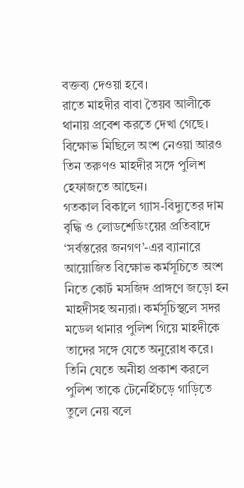বক্তব্য দেওয়া হবে।
রাতে মাহদীর বাবা তৈয়ব আলীকে থানায় প্রবেশ করতে দেখা গেছে। বিক্ষোভ মিছিলে অংশ নেওয়া আরও তিন তরুণও মাহদীর সঙ্গে পুলিশ হেফাজতে আছেন।
গতকাল বিকালে গ্যাস-বিদ্যুতের দাম বৃদ্ধি ও লোডশেডিংয়ের প্রতিবাদে ‘সর্বস্তরের জনগণ’-এর ব্যানারে আয়োজিত বিক্ষোভ কর্মসূচিতে অংশ নিতে কোর্ট মসজিদ প্রাঙ্গণে জড়ো হন মাহদীসহ অন্যরা। কর্মসূচিস্থলে সদর মডেল থানার পুলিশ গিয়ে মাহদীকে তাদের সঙ্গে যেতে অনুরোধ করে। তিনি যেতে অনীহা প্রকাশ করলে পুলিশ তাকে টেনেহিঁচড়ে গাড়িতে তুলে নেয় বলে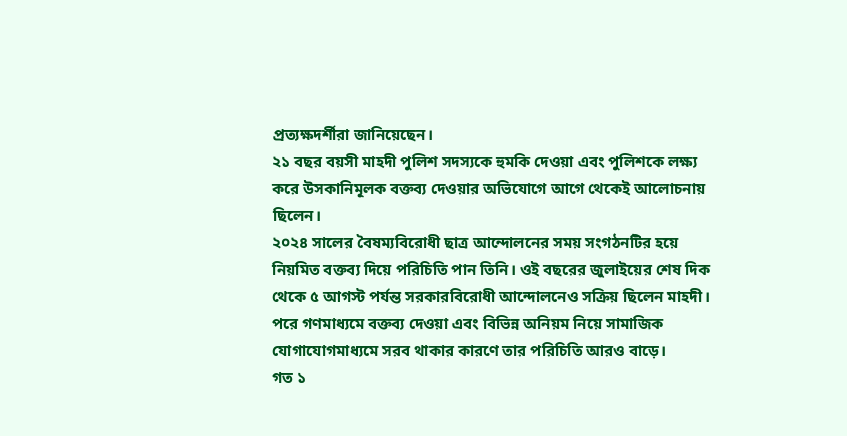প্রত্যক্ষদর্শীরা জানিয়েছেন।
২১ বছর বয়সী মাহদী পুলিশ সদস্যকে হুমকি দেওয়া এবং পুলিশকে লক্ষ্য করে উসকানিমূলক বক্তব্য দেওয়ার অভিযোগে আগে থেকেই আলোচনায় ছিলেন।
২০২৪ সালের বৈষম্যবিরোধী ছাত্র আন্দোলনের সময় সংগঠনটির হয়ে নিয়মিত বক্তব্য দিয়ে পরিচিতি পান তিনি। ওই বছরের জুলাইয়ের শেষ দিক থেকে ৫ আগস্ট পর্যন্ত সরকারবিরোধী আন্দোলনেও সক্রিয় ছিলেন মাহদী। পরে গণমাধ্যমে বক্তব্য দেওয়া এবং বিভিন্ন অনিয়ম নিয়ে সামাজিক যোগাযোগমাধ্যমে সরব থাকার কারণে তার পরিচিতি আরও বাড়ে।
গত ১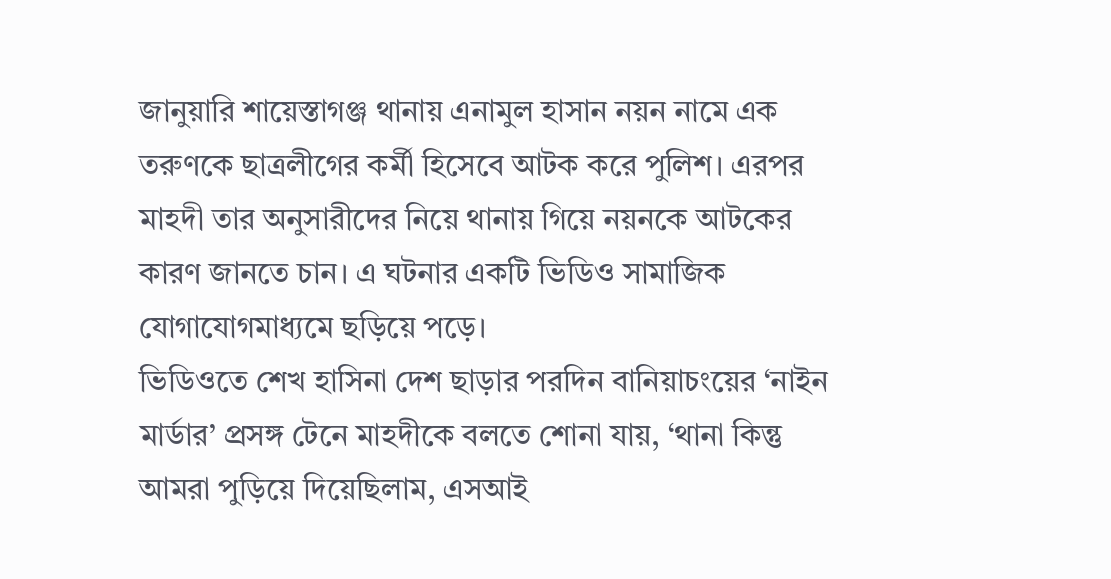জানুয়ারি শায়েস্তাগঞ্জ থানায় এনামুল হাসান নয়ন নামে এক তরুণকে ছাত্রলীগের কর্মী হিসেবে আটক করে পুলিশ। এরপর মাহদী তার অনুসারীদের নিয়ে থানায় গিয়ে নয়নকে আটকের কারণ জানতে চান। এ ঘটনার একটি ভিডিও সামাজিক যোগাযোগমাধ্যমে ছড়িয়ে পড়ে।
ভিডিওতে শেখ হাসিনা দেশ ছাড়ার পরদিন বানিয়াচংয়ের ‘নাইন মার্ডার’ প্রসঙ্গ টেনে মাহদীকে বলতে শোনা যায়, ‘থানা কিন্তু আমরা পুড়িয়ে দিয়েছিলাম, এসআই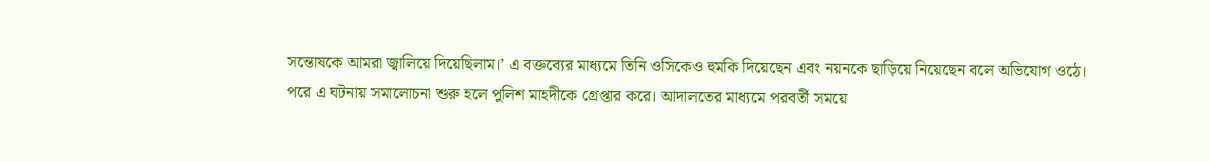সন্তোষকে আমরা জ্বালিয়ে দিয়েছিলাম।’ এ বক্তব্যের মাধ্যমে তিনি ওসিকেও হুমকি দিয়েছেন এবং নয়নকে ছাড়িয়ে নিয়েছেন বলে অভিযোগ ওঠে।
পরে এ ঘটনায় সমালোচনা শুরু হলে পুলিশ মাহদীকে গ্রেপ্তার করে। আদালতের মাধ্যমে পরবর্তী সময়ে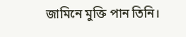জামিনে মুক্তি পান তিনি।